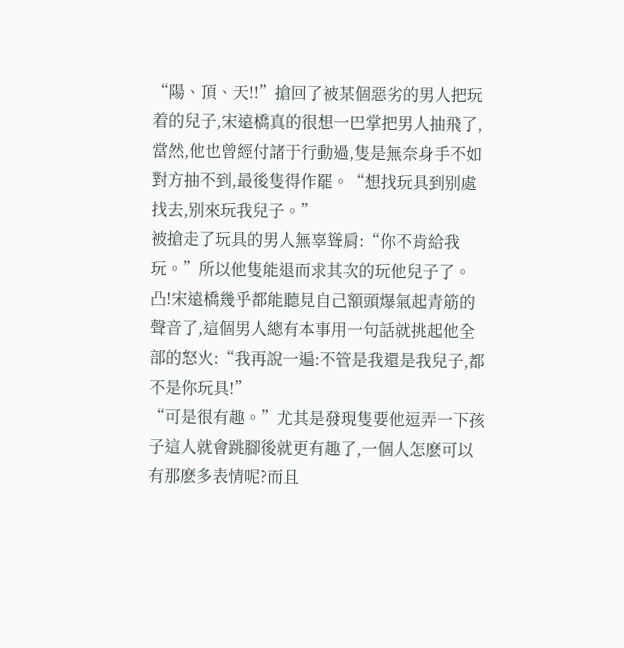“陽、頂、天!!”搶回了被某個惡劣的男人把玩着的兒子,宋遠橋真的很想一巴掌把男人抽飛了,當然,他也曾經付諸于行動過,隻是無奈身手不如對方抽不到,最後隻得作罷。“想找玩具到别處找去,别來玩我兒子。”
被搶走了玩具的男人無辜聳肩:“你不肯給我玩。”所以他隻能退而求其次的玩他兒子了。
凸!宋遠橋幾乎都能聽見自己額頭爆氣起青筋的聲音了,這個男人總有本事用一句話就挑起他全部的怒火:“我再說一遍:不管是我還是我兒子,都不是你玩具!”
“可是很有趣。”尤其是發現隻要他逗弄一下孩子這人就會跳腳後就更有趣了,一個人怎麽可以有那麽多表情呢?而且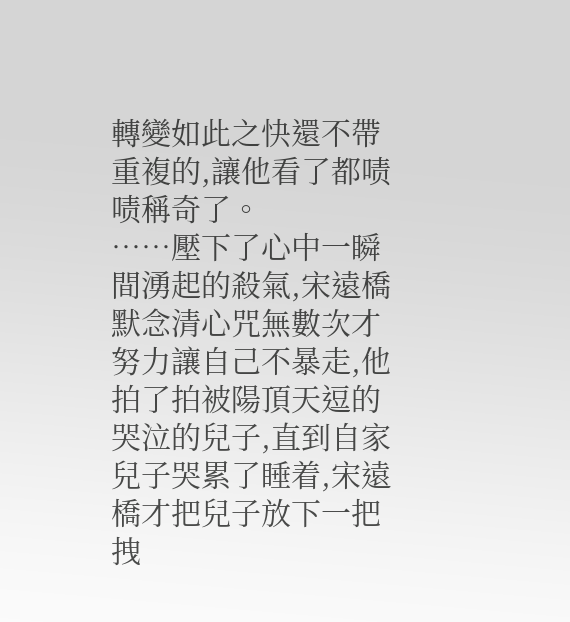轉變如此之快還不帶重複的,讓他看了都啧啧稱奇了。
……壓下了心中一瞬間湧起的殺氣,宋遠橋默念清心咒無數次才努力讓自己不暴走,他拍了拍被陽頂天逗的哭泣的兒子,直到自家兒子哭累了睡着,宋遠橋才把兒子放下一把拽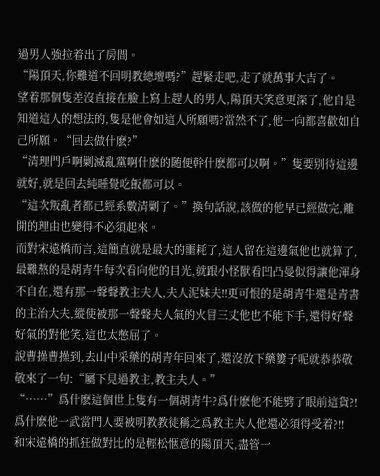過男人強拉着出了房間。
“陽頂天,你難道不回明教總壇嗎?”趕緊走吧,走了就萬事大吉了。
望着那個隻差沒直接在臉上寫上趕人的男人,陽頂天笑意更深了,他自是知道這人的想法的,隻是他會如這人所願嗎?當然不了,他一向都喜歡如自己所願。“回去做什麽?”
“清理門戶啊剿滅亂黨啊什麽的随便幹什麽都可以啊。”隻要别待這邊就好,就是回去純睡覺吃飯都可以。
“這次叛亂者都已經系數清剿了。”換句話說,該做的他早已經做完,離開的理由也變得不必須起來。
而對宋遠橋而言,這簡直就是最大的噩耗了,這人留在這邊氣他也就算了,最難熬的是胡青牛每次看向他的目光,就跟小怪獸看凹凸曼似得讓他渾身不自在,還有那一聲聲教主夫人,夫人泥妹夫!!更可恨的是胡青牛還是青書的主治大夫,縱使被那一聲聲夫人氣的火冒三丈他也不能下手,還得好聲好氣的對他笑,這也太憋屈了。
說曹操曹操到,去山中采藥的胡青年回來了,還沒放下藥簍子呢就恭恭敬敬來了一句:“屬下見過教主,教主夫人。”
“……”爲什麽這個世上隻有一個胡青牛?爲什麽他不能劈了眼前這貨?!爲什麽他一武當門人要被明教教徒稱之爲教主夫人他還必須得受着?!!
和宋遠橋的抓狂做對比的是輕松惬意的陽頂天,盡管一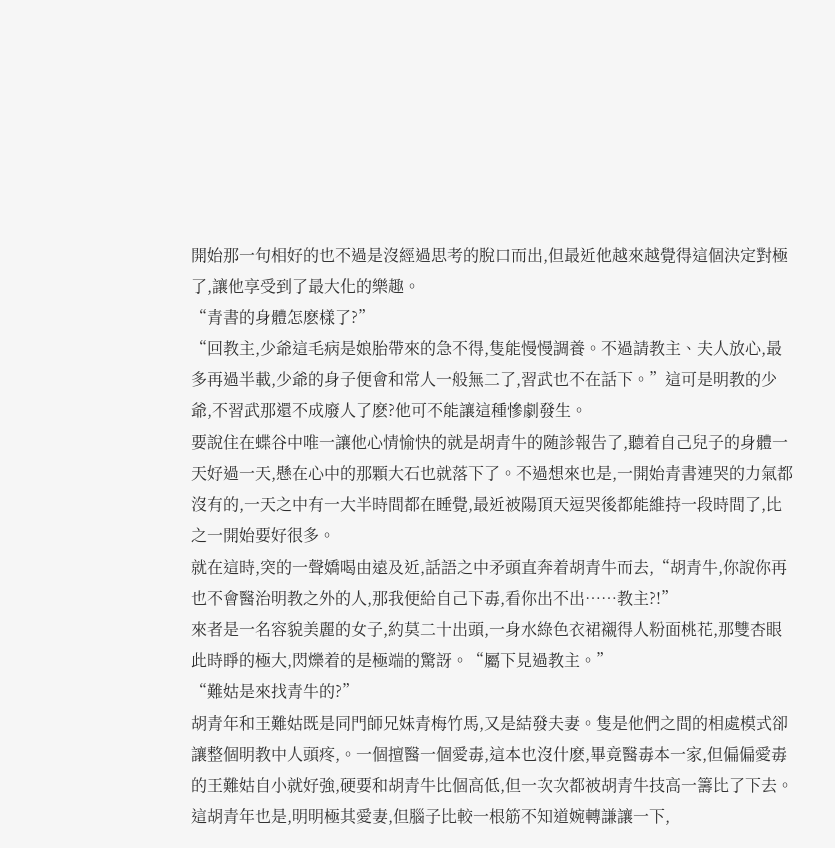開始那一句相好的也不過是沒經過思考的脫口而出,但最近他越來越覺得這個決定對極了,讓他享受到了最大化的樂趣。
“青書的身體怎麽樣了?”
“回教主,少爺這毛病是娘胎帶來的急不得,隻能慢慢調養。不過請教主、夫人放心,最多再過半載,少爺的身子便會和常人一般無二了,習武也不在話下。”這可是明教的少爺,不習武那還不成廢人了麽?他可不能讓這種慘劇發生。
要說住在蝶谷中唯一讓他心情愉快的就是胡青牛的随診報告了,聽着自己兒子的身體一天好過一天,懸在心中的那顆大石也就落下了。不過想來也是,一開始青書連哭的力氣都沒有的,一天之中有一大半時間都在睡覺,最近被陽頂天逗哭後都能維持一段時間了,比之一開始要好很多。
就在這時,突的一聲嬌喝由遠及近,話語之中矛頭直奔着胡青牛而去,“胡青牛,你說你再也不會醫治明教之外的人,那我便給自己下毒,看你出不出……教主?!”
來者是一名容貌美麗的女子,約莫二十出頭,一身水綠色衣裙襯得人粉面桃花,那雙杏眼此時睜的極大,閃爍着的是極端的驚訝。“屬下見過教主。”
“難姑是來找青牛的?”
胡青年和王難姑既是同門師兄妹青梅竹馬,又是結發夫妻。隻是他們之間的相處模式卻讓整個明教中人頭疼,。一個擅醫一個愛毒,這本也沒什麽,畢竟醫毒本一家,但偏偏愛毒的王難姑自小就好強,硬要和胡青牛比個高低,但一次次都被胡青牛技高一籌比了下去。
這胡青年也是,明明極其愛妻,但腦子比較一根筋不知道婉轉謙讓一下,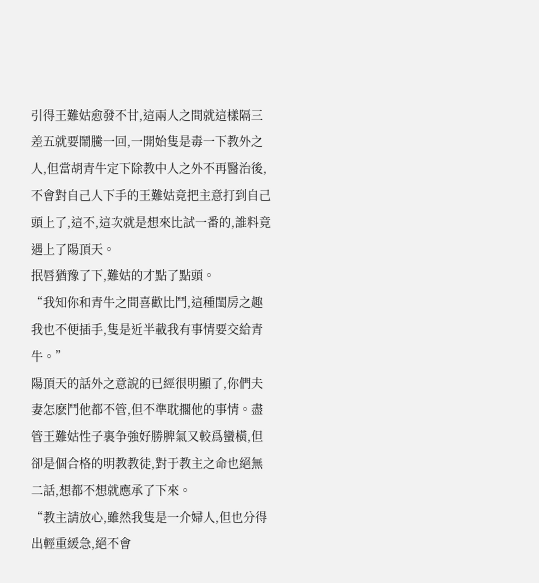引得王難姑愈發不甘,這兩人之間就這樣隔三差五就要鬧騰一回,一開始隻是毒一下教外之人,但當胡青牛定下除教中人之外不再醫治後,不會對自己人下手的王難姑竟把主意打到自己頭上了,這不,這次就是想來比試一番的,誰料竟遇上了陽頂天。
抿唇猶豫了下,難姑的才點了點頭。
“我知你和青牛之間喜歡比鬥,這種閨房之趣我也不便插手,隻是近半載我有事情要交給青牛。”
陽頂天的話外之意說的已經很明顯了,你們夫妻怎麽鬥他都不管,但不準耽擱他的事情。盡管王難姑性子裏争強好勝脾氣又較爲蠻橫,但卻是個合格的明教教徒,對于教主之命也絕無二話,想都不想就應承了下來。
“教主請放心,雖然我隻是一介婦人,但也分得出輕重緩急,絕不會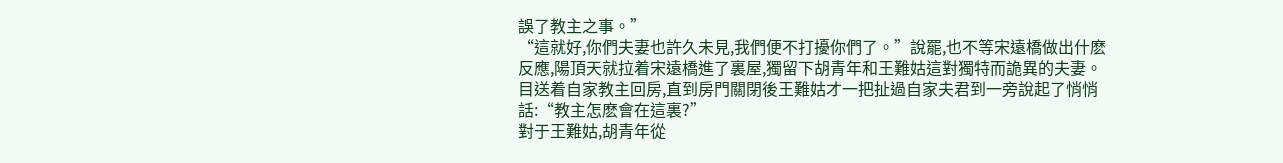誤了教主之事。”
“這就好,你們夫妻也許久未見,我們便不打擾你們了。”說罷,也不等宋遠橋做出什麽反應,陽頂天就拉着宋遠橋進了裏屋,獨留下胡青年和王難姑這對獨特而詭異的夫妻。
目送着自家教主回房,直到房門關閉後王難姑才一把扯過自家夫君到一旁說起了悄悄話:“教主怎麽會在這裏?”
對于王難姑,胡青年從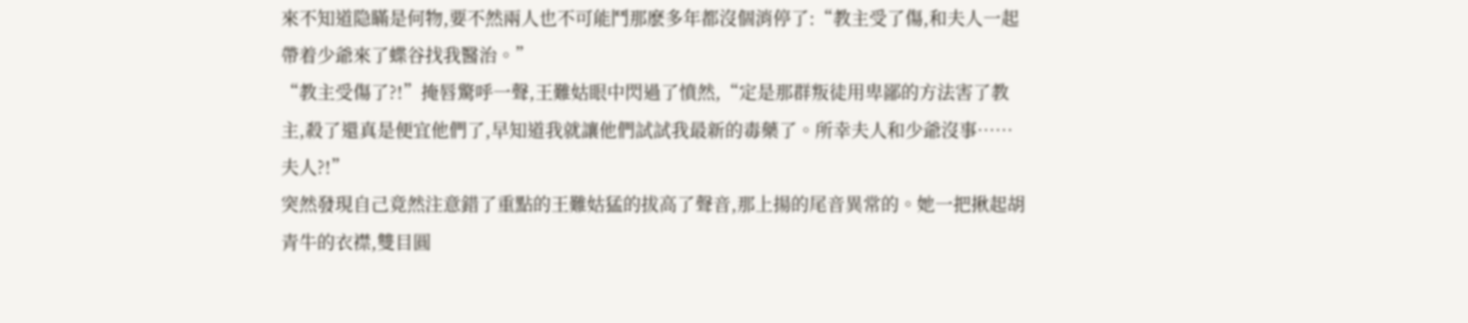來不知道隐瞞是何物,要不然兩人也不可能鬥那麽多年都沒個消停了:“教主受了傷,和夫人一起帶着少爺來了蝶谷找我醫治。”
“教主受傷了?!”掩唇驚呼一聲,王難姑眼中閃過了憤然,“定是那群叛徒用卑鄙的方法害了教主,殺了還真是便宜他們了,早知道我就讓他們試試我最新的毒藥了。所幸夫人和少爺沒事……夫人?!”
突然發現自己竟然注意錯了重點的王難姑猛的拔高了聲音,那上揚的尾音異常的。她一把揪起胡青牛的衣襟,雙目圓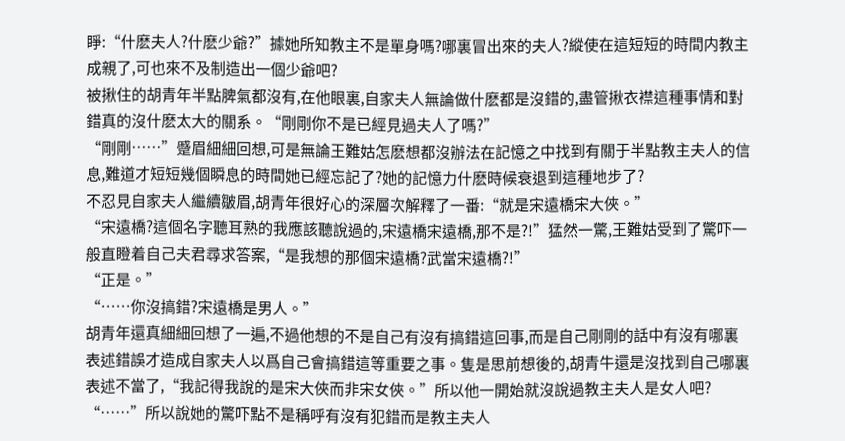睜:“什麽夫人?什麽少爺?”據她所知教主不是單身嗎?哪裏冒出來的夫人?縱使在這短短的時間内教主成親了,可也來不及制造出一個少爺吧?
被揪住的胡青年半點脾氣都沒有,在他眼裏,自家夫人無論做什麽都是沒錯的,盡管揪衣襟這種事情和對錯真的沒什麽太大的關系。“剛剛你不是已經見過夫人了嗎?”
“剛剛……”蹙眉細細回想,可是無論王難姑怎麽想都沒辦法在記憶之中找到有關于半點教主夫人的信息,難道才短短幾個瞬息的時間她已經忘記了?她的記憶力什麽時候衰退到這種地步了?
不忍見自家夫人繼續皺眉,胡青年很好心的深層次解釋了一番:“就是宋遠橋宋大俠。”
“宋遠橋?這個名字聽耳熟的我應該聽說過的,宋遠橋宋遠橋,那不是?!”猛然一驚,王難姑受到了驚吓一般直瞪着自己夫君尋求答案,“是我想的那個宋遠橋?武當宋遠橋?!”
“正是。”
“……你沒搞錯?宋遠橋是男人。”
胡青年還真細細回想了一遍,不過他想的不是自己有沒有搞錯這回事,而是自己剛剛的話中有沒有哪裏表述錯誤才造成自家夫人以爲自己會搞錯這等重要之事。隻是思前想後的,胡青牛還是沒找到自己哪裏表述不當了,“我記得我說的是宋大俠而非宋女俠。”所以他一開始就沒說過教主夫人是女人吧?
“……”所以說她的驚吓點不是稱呼有沒有犯錯而是教主夫人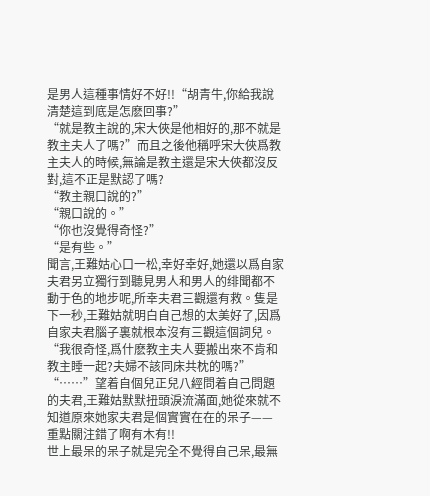是男人這種事情好不好!!“胡青牛,你給我說清楚這到底是怎麽回事?”
“就是教主說的,宋大俠是他相好的,那不就是教主夫人了嗎?”而且之後他稱呼宋大俠爲教主夫人的時候,無論是教主還是宋大俠都沒反對,這不正是默認了嗎?
“教主親口說的?”
“親口說的。”
“你也沒覺得奇怪?”
“是有些。”
聞言,王難姑心口一松,幸好幸好,她還以爲自家夫君另立獨行到聽見男人和男人的绯聞都不動于色的地步呢,所幸夫君三觀還有救。隻是下一秒,王難姑就明白自己想的太美好了,因爲自家夫君腦子裏就根本沒有三觀這個詞兒。
“我很奇怪,爲什麽教主夫人要搬出來不肯和教主睡一起?夫婦不該同床共枕的嗎?”
“……”望着自個兒正兒八經問着自己問題的夫君,王難姑默默扭頭淚流滿面,她從來就不知道原來她家夫君是個實實在在的呆子——重點關注錯了啊有木有!!
世上最呆的呆子就是完全不覺得自己呆,最無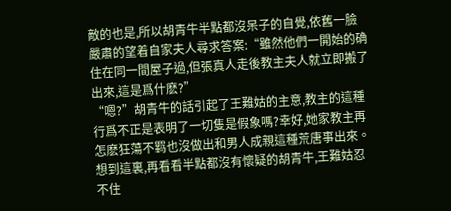敵的也是,所以胡青牛半點都沒呆子的自覺,依舊一臉嚴肅的望着自家夫人尋求答案:“雖然他們一開始的确住在同一間屋子過,但張真人走後教主夫人就立即搬了出來,這是爲什麽?”
“嗯?”胡青牛的話引起了王難姑的主意,教主的這種行爲不正是表明了一切隻是假象嗎?幸好,她家教主再怎麽狂蕩不羁也沒做出和男人成親這種荒唐事出來。想到這裏,再看看半點都沒有懷疑的胡青牛,王難姑忍不住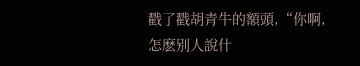戳了戳胡青牛的額頭,“你啊,怎麽别人說什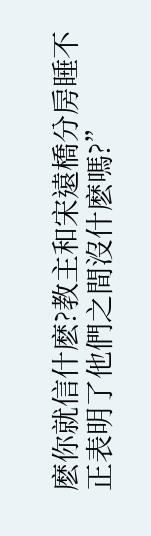麽你就信什麽?教主和宋遠橋分房睡不正表明了他們之間沒什麽嗎?”